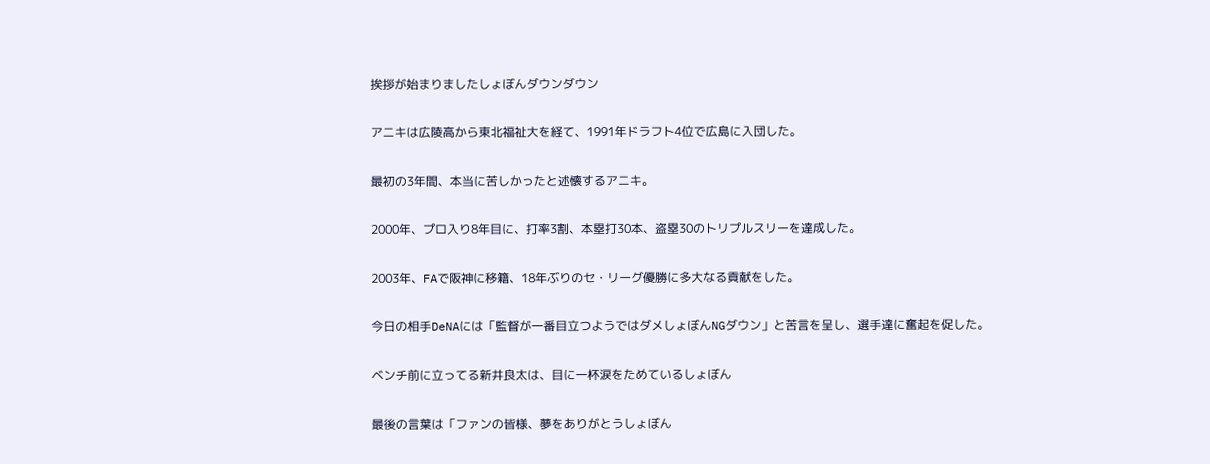挨拶が始まりましたしょぼんダウンダウン


アニキは広陵高から東北福祉大を経て、1991年ドラフト4位で広島に入団した。


最初の3年間、本当に苦しかったと述懐するアニキ。


2000年、プロ入り8年目に、打率3割、本塁打30本、盗塁30のトリプルスリーを達成した。


2003年、FAで阪神に移籍、18年ぶりのセ・リーグ優勝に多大なる貢献をした。


今日の相手DeNAには「監督が一番目立つようではダメしょぼんNGダウン」と苦言を呈し、選手達に奮起を促した。


ベンチ前に立ってる新井良太は、目に一杯涙をためているしょぼん


最後の言葉は「ファンの皆様、夢をありがとうしょぼん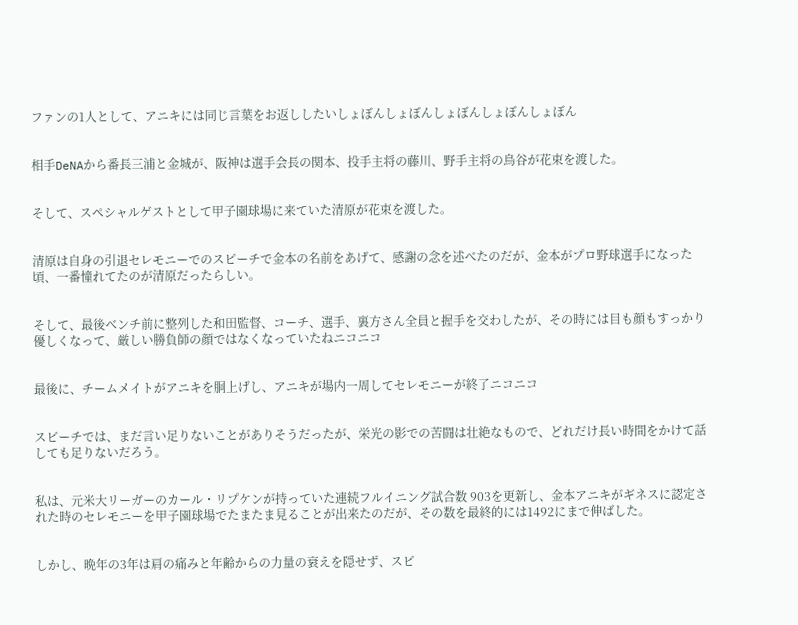ファンの1人として、アニキには同じ言葉をお返ししたいしょぼんしょぼんしょぼんしょぼんしょぼん


相手DeNAから番長三浦と金城が、阪神は選手会長の関本、投手主将の藤川、野手主将の鳥谷が花束を渡した。


そして、スペシャルゲストとして甲子園球場に来ていた清原が花束を渡した。


清原は自身の引退セレモニーでのスピーチで金本の名前をあげて、感謝の念を述べたのだが、金本がプロ野球選手になった頃、一番憧れてたのが清原だったらしい。


そして、最後ベンチ前に整列した和田監督、コーチ、選手、裏方さん全員と握手を交わしたが、その時には目も顔もすっかり優しくなって、厳しい勝負師の顔ではなくなっていたねニコニコ


最後に、チームメイトがアニキを胴上げし、アニキが場内一周してセレモニーが終了ニコニコ


スピーチでは、まだ言い足りないことがありそうだったが、栄光の影での苦闘は壮絶なもので、どれだけ長い時間をかけて話しても足りないだろう。


私は、元米大リーガーのカール・リプケンが持っていた連続フルイニング試合数 903を更新し、金本アニキがギネスに認定された時のセレモニーを甲子園球場でたまたま見ることが出来たのだが、その数を最終的には1492にまで伸ばした。


しかし、晩年の3年は肩の痛みと年齢からの力量の衰えを隠せず、スピ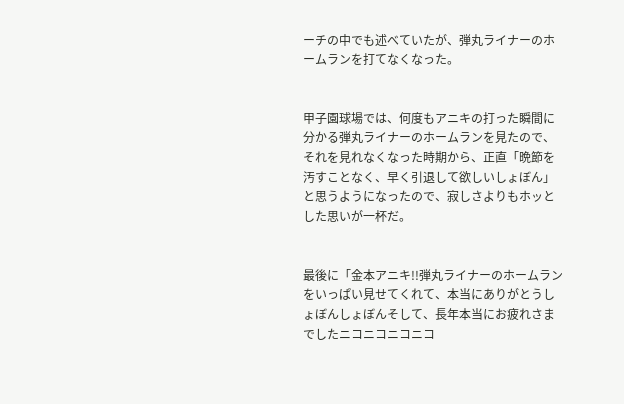ーチの中でも述べていたが、弾丸ライナーのホームランを打てなくなった。


甲子園球場では、何度もアニキの打った瞬間に分かる弾丸ライナーのホームランを見たので、それを見れなくなった時期から、正直「晩節を汚すことなく、早く引退して欲しいしょぼん」と思うようになったので、寂しさよりもホッとした思いが一杯だ。


最後に「金本アニキ!!弾丸ライナーのホームランをいっぱい見せてくれて、本当にありがとうしょぼんしょぼんそして、長年本当にお疲れさまでしたニコニコニコニコ